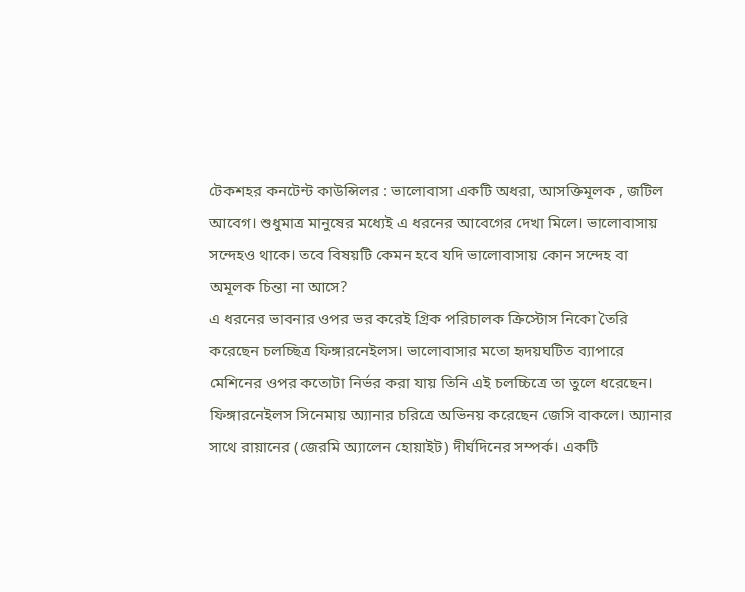টেকশহর কনটেন্ট কাউন্সিলর : ভালোবাসা একটি অধরা, আসক্তিমূলক , জটিল আবেগ। শুধুমাত্র মানুষের মধ্যেই এ ধরনের আবেগের দেখা মিলে। ভালোবাসায় সন্দেহও থাকে। তবে বিষয়টি কেমন হবে যদি ভালোবাসায় কোন সন্দেহ বা অমূলক চিন্তা না আসে?
এ ধরনের ভাবনার ওপর ভর করেই গ্রিক পরিচালক ক্রিস্টোস নিকো তৈরি করেছেন চলচ্ছিত্র ফিঙ্গারনেইলস। ভালোবাসার মতো হৃদয়ঘটিত ব্যাপারে মেশিনের ওপর কতোটা নির্ভর করা যায় তিনি এই চলচ্চিত্রে তা তুলে ধরেছেন।
ফিঙ্গারনেইলস সিনেমায় অ্যানার চরিত্রে অভিনয় করেছেন জেসি বাকলে। অ্যানার সাথে রায়ানের (জেরমি অ্যালেন হোয়াইট) দীর্ঘদিনের সম্পর্ক। একটি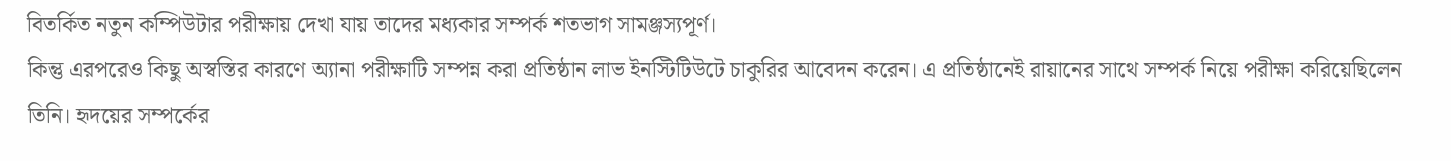বিতর্কিত নতুন কম্পিউটার পরীক্ষায় দেখা যায় তাদের মধ্যকার সম্পর্ক শতভাগ সামঞ্জস্যপূর্ণ।
কিন্তু এরপরেও কিছু অস্বস্তির কারণে অ্যানা পরীক্ষাটি সম্পন্ন করা প্রতিষ্ঠান লাভ ইনস্টিটিউটে চাকুরির আবেদন করেন। এ প্রতিষ্ঠানেই রায়ানের সাথে সম্পর্ক নিয়ে পরীক্ষা করিয়েছিলেন তিনি। হৃদয়ের সম্পর্কের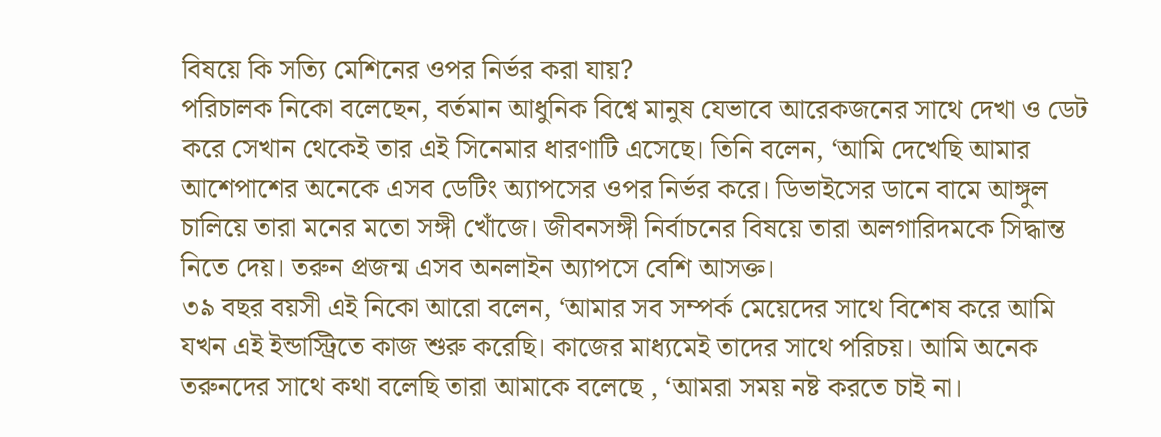বিষয়ে কি সত্যি মেশিনের ওপর নির্ভর করা যায়?
পরিচালক নিকো বলেছেন, বর্তমান আধুনিক বিশ্বে মানুষ যেভাবে আরেকজনের সাথে দেখা ও ডেট করে সেখান থেকেই তার এই সিনেমার ধারণাটি এসেছে। তিনি বলেন, ‘আমি দেখেছি আমার আশেপাশের অনেকে এসব ডেটিং অ্যাপসের ওপর নির্ভর করে। ডিভাইসের ডানে বামে আঙ্গুল চালিয়ে তারা মনের মতো সঙ্গী খোঁজে। জীবনসঙ্গী নির্বাচনের বিষয়ে তারা অলগারিদমকে সিদ্ধান্ত নিতে দেয়। তরুন প্রজন্ম এসব অনলাইন অ্যাপসে বেশি আসক্ত।
৩৯ বছর বয়সী এই নিকো আরো বলেন, ‘আমার সব সম্পর্ক মেয়েদের সাথে বিশেষ করে আমি যখন এই ইন্ডাস্ট্রিতে কাজ শুরু করেছি। কাজের মাধ্যমেই তাদের সাথে পরিচয়। আমি অনেক তরুনদের সাথে কথা বলেছি তারা আমাকে বলেছে , ‘আমরা সময় নষ্ট করতে চাই না।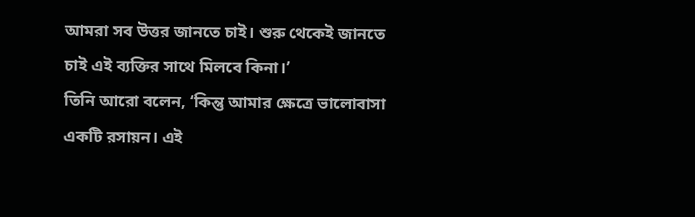আমরা সব উত্তর জানতে চাই। শুরু থেকেই জানতে চাই এই ব্যক্তির সাথে মিলবে কিনা।’
তিনি আরো বলেন, ‘কিন্তু আমার ক্ষেত্রে ভালোবাসা একটি রসায়ন। এই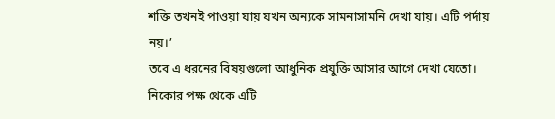শক্তি তখনই পাওয়া যায় যখন অন্যকে সামনাসামনি দেখা যায়। এটি পর্দায় নয়।’
তবে এ ধরনের বিষয়গুলো আধুনিক প্রযুক্তি আসার আগে দেখা যেতো। নিকোর পক্ষ থেকে এটি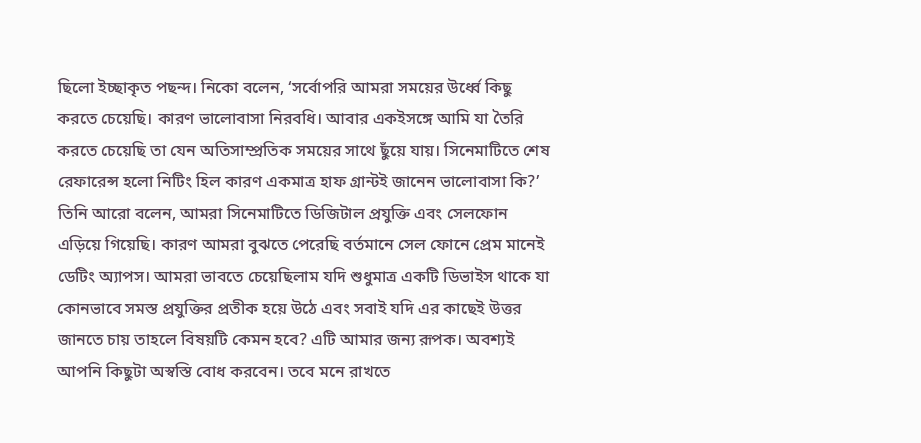ছিলো ইচ্ছাকৃত পছন্দ। নিকো বলেন, ‘সর্বোপরি আমরা সময়ের উর্ধ্বে কিছু করতে চেয়েছি। কারণ ভালোবাসা নিরবধি। আবার একইসঙ্গে আমি যা তৈরি করতে চেয়েছি তা যেন অতিসাম্প্রতিক সময়ের সাথে ছুঁয়ে যায়। সিনেমাটিতে শেষ রেফারেন্স হলো নিটিং হিল কারণ একমাত্র হাফ গ্রান্টই জানেন ভালোবাসা কি?’
তিনি আরো বলেন, আমরা সিনেমাটিতে ডিজিটাল প্রযুক্তি এবং সেলফোন এড়িয়ে গিয়েছি। কারণ আমরা বুঝতে পেরেছি বর্তমানে সেল ফোনে প্রেম মানেই ডেটিং অ্যাপস। আমরা ভাবতে চেয়েছিলাম যদি শুধুমাত্র একটি ডিভাইস থাকে যা কোনভাবে সমস্ত প্রযুক্তির প্রতীক হয়ে উঠে এবং সবাই যদি এর কাছেই উত্তর জানতে চায় তাহলে বিষয়টি কেমন হবে? এটি আমার জন্য রূপক। অবশ্যই আপনি কিছুটা অস্বস্তি বোধ করবেন। তবে মনে রাখতে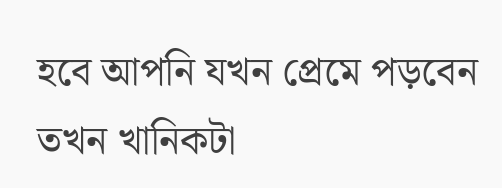হবে আপনি যখন প্রেমে পড়বেন তখন খানিকটা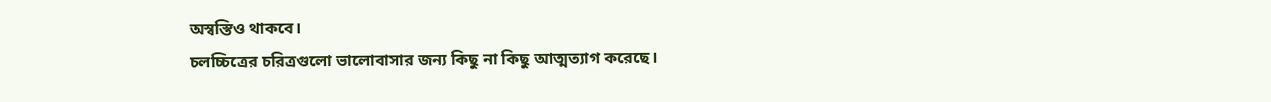অস্বস্তিও থাকবে।
চলচ্চিত্রের চরিত্রগুলো ভালোবাসার জন্য কিছু না কিছু আত্মত্যাগ করেছে।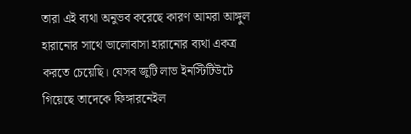তারা এই ব্যথা অনুভব করেছে কারণ আমরা আঙ্গুল হারানোর সাথে ভালোবাসা হারানোর ব্যথা একত্র করতে চেয়েছি। যেসব জুটি লাভ ইনস্টিটিউটে গিয়েছে তাদেকে ফিঙ্গারনেইল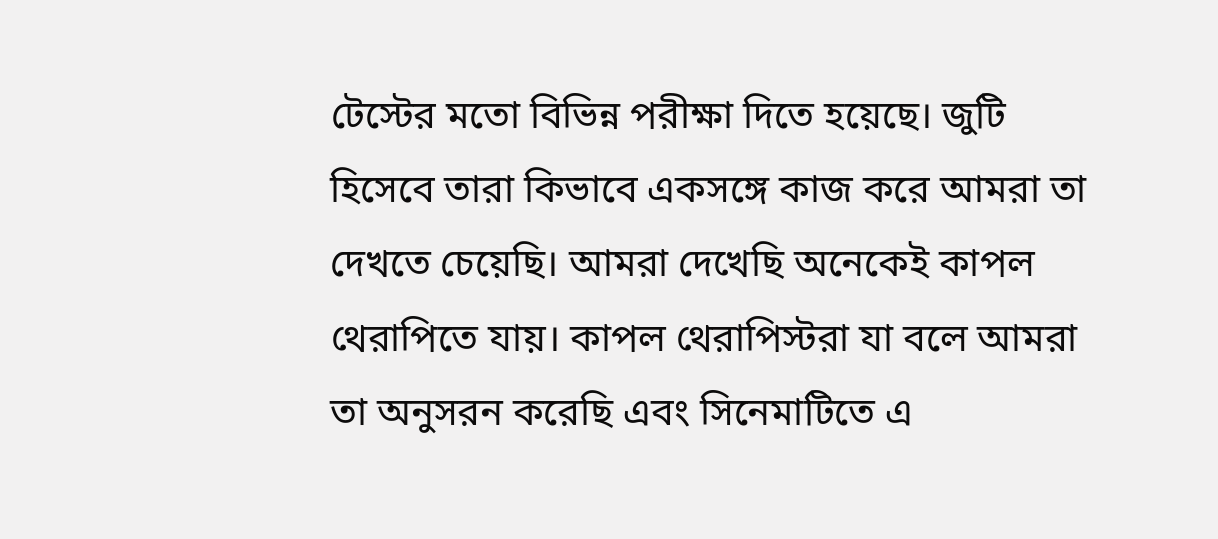টেস্টের মতো বিভিন্ন পরীক্ষা দিতে হয়েছে। জুটি হিসেবে তারা কিভাবে একসঙ্গে কাজ করে আমরা তা দেখতে চেয়েছি। আমরা দেখেছি অনেকেই কাপল থেরাপিতে যায়। কাপল থেরাপিস্টরা যা বলে আমরা তা অনুসরন করেছি এবং সিনেমাটিতে এ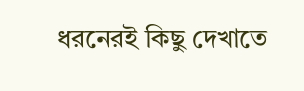ধরনেরই কিছু দেখাতে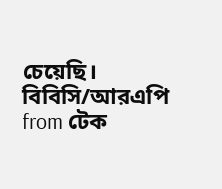চেয়েছি।
বিবিসি/আরএপি
from টেক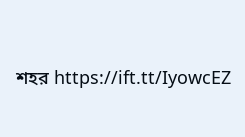শহর https://ift.tt/IyowcEZ